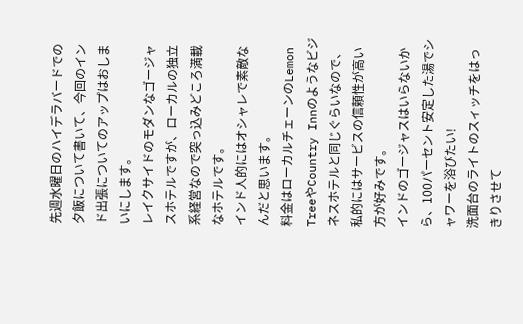先週水曜日のハイデラバードでの夕飯について書いて、今回のインド出張についてのアップはおしまいにします。
レイクサイドのモダンなゴージャスホテルですが、ローカルの独立系経営なので突っ込みどころ満載なホテルです。
インド人的にはオシャレで素敵なんだと思います。
料金はローカルチェーンのLemon TreeやCountry Innのようなビジネスホテルと同じぐらいなので、私的にはサービスの信頼性が高い方が好みです。
インドのゴージャスはいらないから、100パーセント安定した湯でシャワーを浴びたい!
洗面台のライトのスィッチをはっきりさせて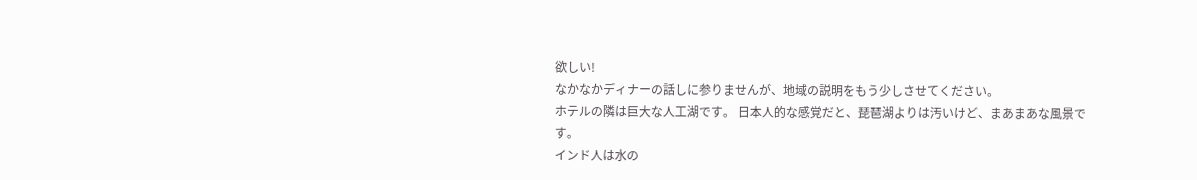欲しい!
なかなかディナーの話しに参りませんが、地域の説明をもう少しさせてください。
ホテルの隣は巨大な人工湖です。 日本人的な感覚だと、琵琶湖よりは汚いけど、まあまあな風景です。
インド人は水の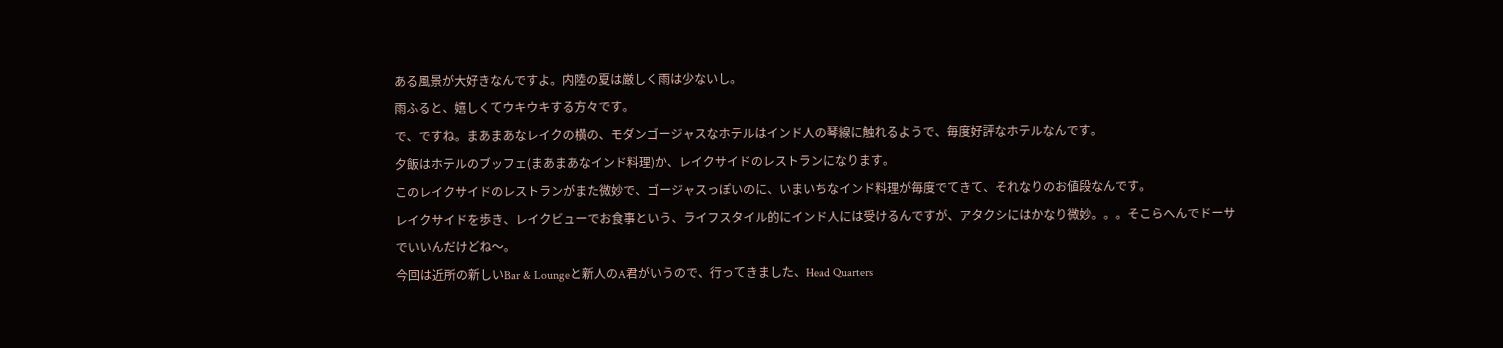ある風景が大好きなんですよ。内陸の夏は厳しく雨は少ないし。
雨ふると、嬉しくてウキウキする方々です。
で、ですね。まあまあなレイクの横の、モダンゴージャスなホテルはインド人の琴線に触れるようで、毎度好評なホテルなんです。
夕飯はホテルのブッフェ(まあまあなインド料理)か、レイクサイドのレストランになります。
このレイクサイドのレストランがまた微妙で、ゴージャスっぽいのに、いまいちなインド料理が毎度でてきて、それなりのお値段なんです。
レイクサイドを歩き、レイクビューでお食事という、ライフスタイル的にインド人には受けるんですが、アタクシにはかなり微妙。。。そこらへんでドーサでいいんだけどね〜。
今回は近所の新しいBar & Loungeと新人のA君がいうので、行ってきました、Head Quarters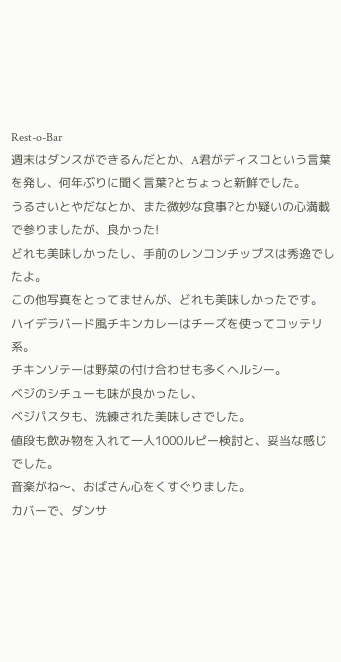Rest-o-Bar
週末はダンスができるんだとか、A君がディスコという言葉を発し、何年ぶりに聞く言葉?とちょっと新鮮でした。
うるさいとやだなとか、また微妙な食事?とか疑いの心満載で参りましたが、良かった!
どれも美味しかったし、手前のレンコンチップスは秀逸でしたよ。
この他写真をとってませんが、どれも美味しかったです。
ハイデラバード風チキンカレーはチーズを使ってコッテリ系。
チキンソテーは野菜の付け合わせも多くヘルシー。
ベジのシチューも味が良かったし、
ベジパスタも、洗練された美味しさでした。
値段も飲み物を入れて一人1000ルピー検討と、妥当な感じでした。
音楽がね〜、おばさん心をくすぐりました。
カバーで、ダンサ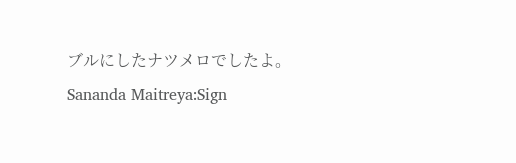ブルにしたナツメロでしたよ。
Sananda Maitreya:Sign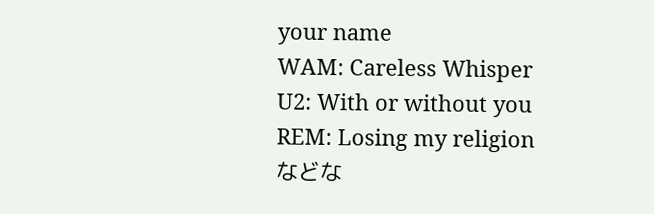your name
WAM: Careless Whisper
U2: With or without you
REM: Losing my religion
などな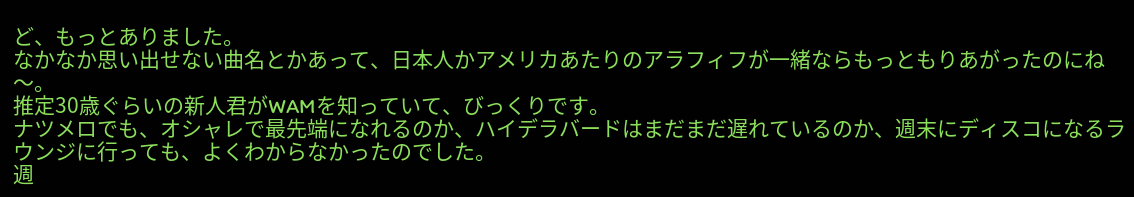ど、もっとありました。
なかなか思い出せない曲名とかあって、日本人かアメリカあたりのアラフィフが一緒ならもっともりあがったのにね〜。
推定30歳ぐらいの新人君がWAMを知っていて、びっくりです。
ナツメロでも、オシャレで最先端になれるのか、ハイデラバードはまだまだ遅れているのか、週末にディスコになるラウンジに行っても、よくわからなかったのでした。
週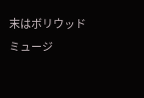末はボリウッドミュージ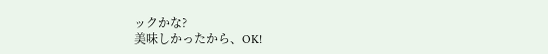ックかな?
美味しかったから、OK!